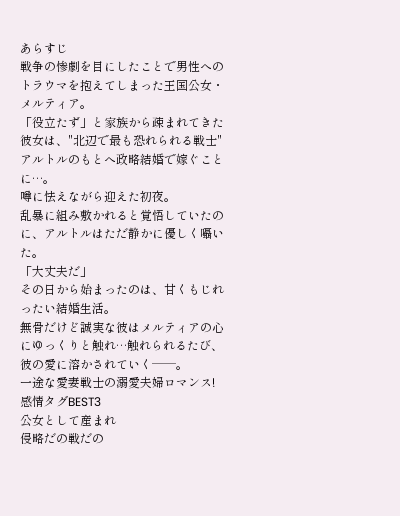あらすじ
戦争の惨劇を目にしたことで男性へのトラウマを抱えてしまった王国公女・メルティア。
「役立たず」と家族から疎まれてきた彼女は、"北辺で最も恐れられる戦士"アルトルのもとへ政略結婚で嫁ぐことに…。
噂に怯えながら迎えた初夜。
乱暴に組み敷かれると覚悟していたのに、アルトルはただ静かに優しく囁いた。
「大丈夫だ」
その日から始まったのは、甘くもじれったい結婚生活。
無骨だけど誠実な彼はメルティアの心にゆっくりと触れ…触れられるたび、彼の愛に溶かされていく──。
一途な愛妻戦士の溺愛夫婦ロマンス!
感情タグBEST3
公女として産まれ
侵略だの戦だの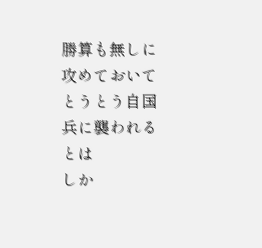勝算も無しに攻めておいて
とうとう自国兵に襲われるとは
しか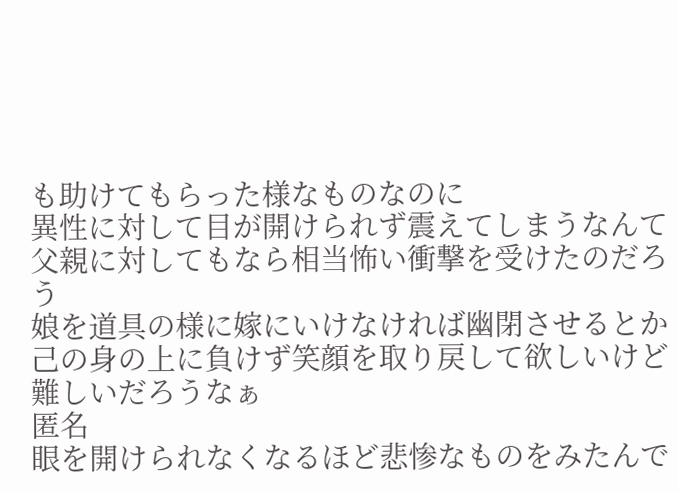も助けてもらった様なものなのに
異性に対して目が開けられず震えてしまうなんて
父親に対してもなら相当怖い衝撃を受けたのだろう
娘を道具の様に嫁にいけなければ幽閉させるとか
己の身の上に負けず笑顔を取り戻して欲しいけど
難しいだろうなぁ
匿名
眼を開けられなくなるほど悲惨なものをみたんで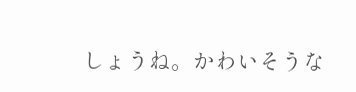しょうね。かわいそうな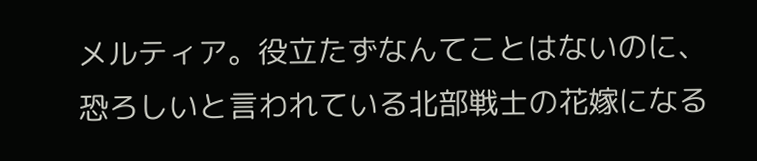メルティア。役立たずなんてことはないのに、恐ろしいと言われている北部戦士の花嫁になる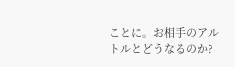ことに。お相手のアルトルとどうなるのか?